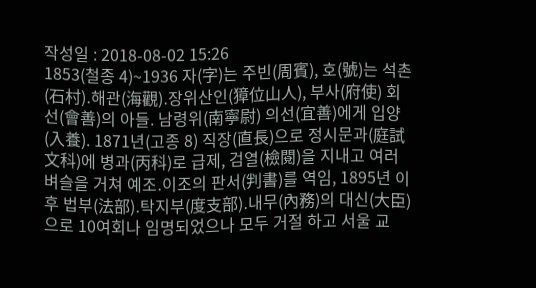작성일 : 2018-08-02 15:26
1853(철종 4)~1936 자(字)는 주빈(周賓), 호(號)는 석촌(石村)․해관(海觀)․장위산인(獐位山人), 부사(府使) 회선(會善)의 아들. 남령위(南寧尉) 의선(宜善)에게 입양(入養). 1871년(고종 8) 직장(直長)으로 정시문과(庭試文科)에 병과(丙科)로 급제, 검열(檢閱)을 지내고 여러 벼슬을 거쳐 예조․이조의 판서(判書)를 역임, 1895년 이후 법부(法部)․탁지부(度支部)․내무(內務)의 대신(大臣)으로 10여회나 임명되었으나 모두 거절 하고 서울 교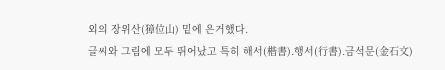외의 장위산(獐位山) 밑에 은거했다.
글씨와 그림에 모두 뛰어났고 특히 해서(楷書)․행서(行書)․금석문(金石文)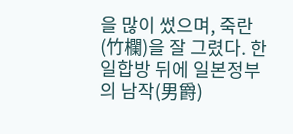을 많이 썼으며, 죽란(竹欄)을 잘 그렸다. 한일합방 뒤에 일본정부의 남작(男爵)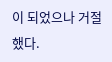이 되었으나 거절했다.